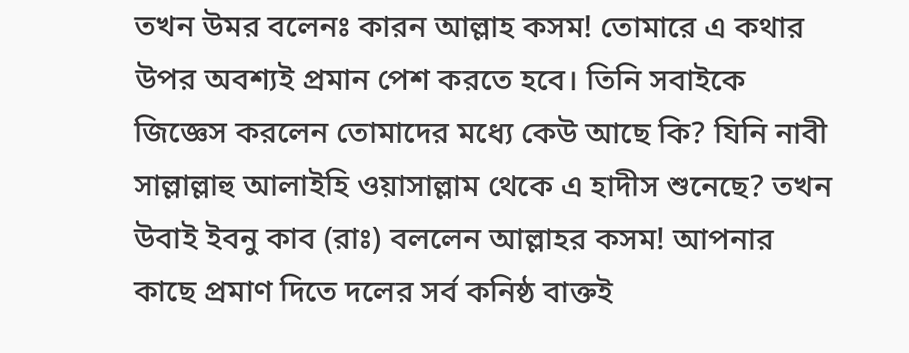তখন উমর বলেনঃ কারন আল্লাহ কসম! তোমারে এ কথার উপর অবশ্যই প্রমান পেশ করতে হবে। তিনি সবাইকে জিজ্ঞেস করলেন তোমাদের মধ্যে কেউ আছে কি? যিনি নাবী সাল্লাল্লাহু আলাইহি ওয়াসাল্লাম থেকে এ হাদীস শুনেছে? তখন উবাই ইবনু কাব (রাঃ) বললেন আল্লাহর কসম! আপনার কাছে প্রমাণ দিতে দলের সর্ব কনিষ্ঠ বাক্তই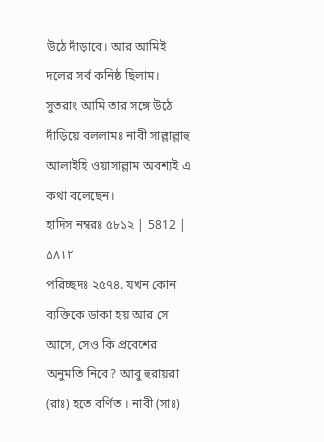উঠে দাঁড়াবে। আর আমিই দলের সর্ব কনিষ্ঠ ছিলাম। সুতরাং আমি তার সঙ্গে উঠে দাঁড়িয়ে বললামঃ নাবী সাল্লাল্লাহু আলাইহি ওয়াসাল্লাম অবশ্যই এ কথা বলেছেন।
হাদিস নম্বরঃ ৫৮১২ | 5812 | ۵۸۱۲
পরিচ্ছদঃ ২৫৭৪. যখন কোন ব্যক্তিকে ডাকা হয় আর সে আসে, সেও কি প্রবেশের অনুমতি নিবে? আবু হুরায়রা (রাঃ) হতে বর্ণিত । নাবী (সাঃ)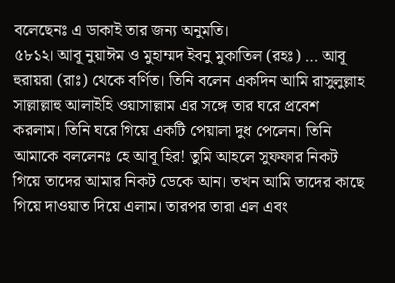বলেছেনঃ এ ডাকাই তার জন্য অনুমতি।
৫৮১২। আবূ নুয়াঈম ও মুহাম্মদ ইবনু মুকাতিল (রহঃ) … আবূ হুরায়রা (রাঃ) থেকে বর্ণিত। তিনি বলেন একদিন আমি রাসুলুল্লাহ সাল্লাল্লাহু আলাইহি ওয়াসাল্লাম এর সঙ্গে তার ঘরে প্রবেশ করলাম। তিনি ঘরে গিয়ে একটি পেয়ালা দুধ পেলেন। তিনি আমাকে বললেনঃ হে আবূ হির! তুমি আহলে সুফফার নিকট গিয়ে তাদের আমার নিকট ডেকে আন। তখন আমি তাদের কাছে গিয়ে দাওয়াত দিয়ে এলাম। তারপর তারা এল এবং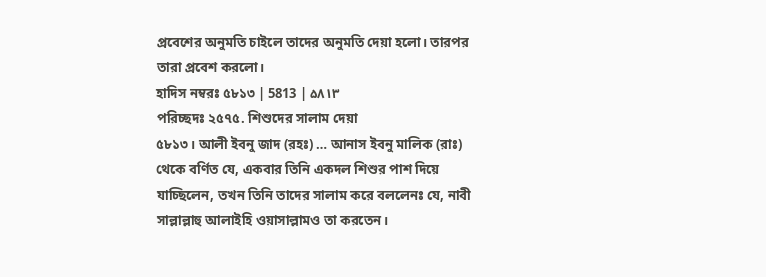প্রবেশের অনুমতি চাইলে তাদের অনুমতি দেয়া হলো। তারপর তারা প্রবেশ করলো।
হাদিস নম্বরঃ ৫৮১৩ | 5813 | ۵۸۱۳
পরিচ্ছদঃ ২৫৭৫. শিশুদের সালাম দেয়া
৫৮১৩। আলী ইবনু জাদ (রহঃ) … আনাস ইবনু মালিক (রাঃ) থেকে বর্ণিত যে, একবার তিনি একদল শিশুর পাশ দিয়ে যাচ্ছিলেন, তখন তিনি তাদের সালাম করে বললেনঃ যে, নাবী সাল্লাল্লাহু আলাইহি ওয়াসাল্লামও তা করতেন।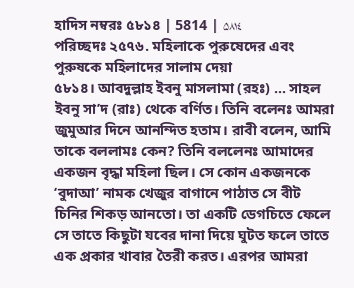হাদিস নম্বরঃ ৫৮১৪ | 5814 | ۵۸۱٤
পরিচ্ছদঃ ২৫৭৬. মহিলাকে পুরুষেদের এবং পুরুষকে মহিলাদের সালাম দেয়া
৫৮১৪। আবদুল্লাহ ইবনু মাসলামা (রহঃ) … সাহল ইবনু সা’দ (রাঃ) থেকে বর্ণিত। তিনি বলেনঃ আমরা জুমুআর দিনে আনন্দিত হতাম। রাবী বলেন, আমি তাকে বললামঃ কেন? তিনি বললেনঃ আমাদের একজন বৃদ্ধা মহিলা ছিল। সে কোন একজনকে ‘বুদাআ’ নামক খেজুর বাগানে পাঠাত সে বীট চিনির শিকড় আনতো। তা একটি ডেগচিতে ফেলে সে তাতে কিছুটা যবের দানা দিয়ে ঘুটত ফলে তাতে এক প্রকার খাবার তৈরী করত। এরপর আমরা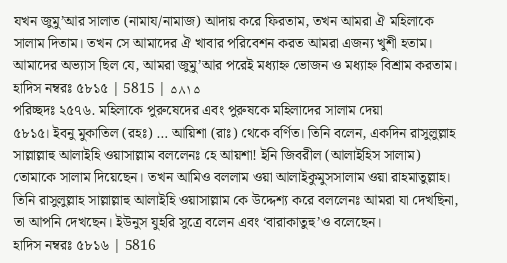যখন জুমু’আর সালাত (নামায/নামাজ) আদায় করে ফিরতাম, তখন আমরা ঐ মহিলাকে সালাম দিতাম। তখন সে আমাদের ঐ খাবার পরিবেশন করত আমরা এজন্য খুশী হতাম। আমাদের অভ্যাস ছিল যে, আমরা জুমু’আর পরেই মধ্যাহ্ন ভোজন ও মধ্যাহ্ন বিশ্রাম করতাম।
হাদিস নম্বরঃ ৫৮১৫ | 5815 | ۵۸۱۵
পরিচ্ছদঃ ২৫৭৬. মহিলাকে পুরুষেদের এবং পুরুষকে মহিলাদের সালাম দেয়া
৫৮১৫। ইবনু মুকাতিল (রহঃ) … আয়িশা (রাঃ) থেকে বর্ণিত। তিনি বলেন, একদিন রাসুলুল্লাহ সাল্লাল্লাহু আলাইহি ওয়াসাল্লাম বললেনঃ হে আয়শা! ইনি জিবরীল (আলাইহিস সালাম) তোমাকে সালাম দিয়েছেন। তখন আমিও বললাম ওয়া আলাইকুমুসসালাম ওয়া রাহমাতুল্লাহ। তিনি রাসুলুল্লাহ সাল্লাল্লাহু আলাইহি ওয়াসাল্লাম কে উদ্দেশ্য করে বললেনঃ আমরা যা দেখছিনা, তা আপনি দেখছেন। ইউনুস যুহরি সুত্রে বলেন এবং ‘বারাকাতুহু’ও বলেছেন।
হাদিস নম্বরঃ ৫৮১৬ | 5816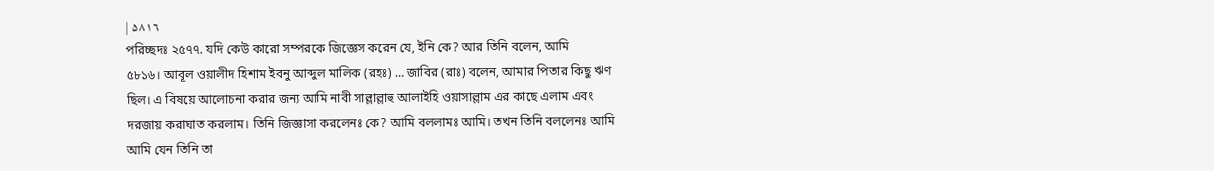| ۵۸۱٦
পরিচ্ছদঃ ২৫৭৭. যদি কেউ কারো সম্পরকে জিজ্ঞেস করেন যে, ইনি কে? আর তিনি বলেন, আমি
৫৮১৬। আবূল ওয়ালীদ হিশাম ইবনু আব্দুল মালিক (রহঃ) … জাবির (রাঃ) বলেন, আমার পিতার কিছু ঋণ ছিল। এ বিষয়ে আলোচনা করার জন্য আমি নাবী সাল্লাল্লাহু আলাইহি ওয়াসাল্লাম এর কাছে এলাম এবং দরজায় করাঘাত করলাম। তিনি জিজ্ঞাসা করলেনঃ কে? আমি বললামঃ আমি। তখন তিনি বললেনঃ আমি আমি যেন তিনি তা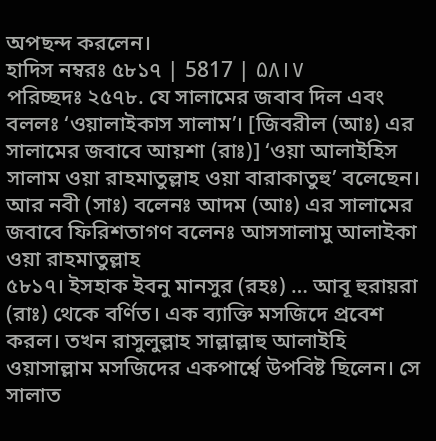অপছন্দ করলেন।
হাদিস নম্বরঃ ৫৮১৭ | 5817 | ۵۸۱۷
পরিচ্ছদঃ ২৫৭৮. যে সালামের জবাব দিল এবং বললঃ ‘ওয়ালাইকাস সালাম’। [জিবরীল (আঃ) এর সালামের জবাবে আয়শা (রাঃ)] ‘ওয়া আলাইহিস সালাম ওয়া রাহমাতুল্লাহ ওয়া বারাকাতুহু’ বলেছেন। আর নবী (সাঃ) বলেনঃ আদম (আঃ) এর সালামের জবাবে ফিরিশতাগণ বলেনঃ আসসালামু আলাইকা ওয়া রাহমাতুল্লাহ
৫৮১৭। ইসহাক ইবনু মানসুর (রহঃ) … আবূ হুরায়রা (রাঃ) থেকে বর্ণিত। এক ব্যাক্তি মসজিদে প্রবেশ করল। তখন রাসুলুল্লাহ সাল্লাল্লাহু আলাইহি ওয়াসাল্লাম মসজিদের একপার্শ্বে উপবিষ্ট ছিলেন। সে সালাত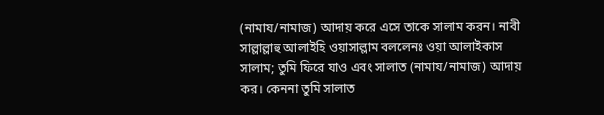(নামায/নামাজ) আদায় করে এসে তাকে সালাম করন। নাবী সাল্লাল্লাহু আলাইহি ওয়াসাল্লাম বললেনঃ ওয়া আলাইকাস সালাম; তুমি ফিরে যাও এবং সালাত (নামায/নামাজ) আদায় কর। কেননা তুমি সালাত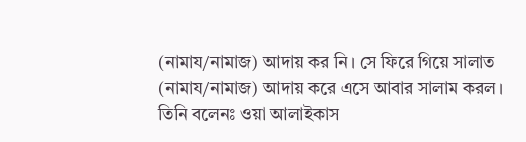(নামায/নামাজ) আদায় কর নি। সে ফিরে গিয়ে সালাত (নামায/নামাজ) আদায় করে এসে আবার সালাম করল। তিনি বলেনঃ ওয়া আলাইকাস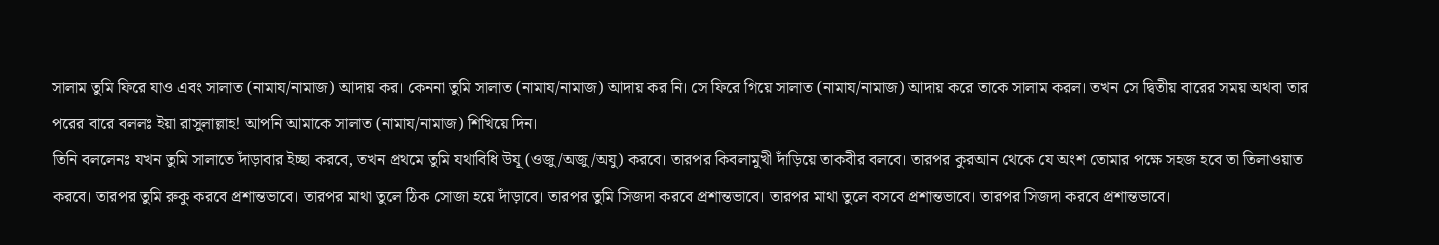সালাম তুমি ফিরে যাও এবং সালাত (নামায/নামাজ) আদায় কর। কেননা তুমি সালাত (নামায/নামাজ) আদায় কর নি। সে ফিরে গিয়ে সালাত (নামায/নামাজ) আদায় করে তাকে সালাম করল। তখন সে দ্বিতীয় বারের সময় অথবা তার পরের বারে বললঃ ইয়া রাসুলাল্লাহ! আপনি আমাকে সালাত (নামায/নামাজ) শিখিয়ে দিন।
তিনি বললেনঃ যখন তুমি সালাতে দাঁড়াবার ইচ্ছা করবে, তখন প্রথমে তুমি যথাবিধি উযূ (ওজু/অজু/অযু) করবে। তারপর কিবলামুখী দাঁড়িয়ে তাকবীর বলবে। তারপর কুরআন থেকে যে অংশ তোমার পক্ষে সহজ হবে তা তিলাওয়াত করবে। তারপর তুমি রুকু করবে প্রশান্তভাবে। তারপর মাথা তুলে ঠিক সোজা হয়ে দাঁড়াবে। তারপর তুমি সিজদা করবে প্রশান্তভাবে। তারপর মাথা তুলে বসবে প্রশান্তভাবে। তারপর সিজদা করবে প্রশান্তভাবে।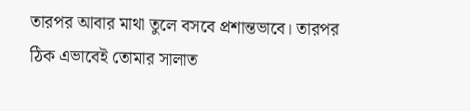তারপর আবার মাথা তুলে বসবে প্রশান্তভাবে। তারপর ঠিক এভাবেই তোমার সালাত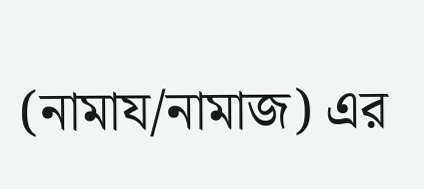(নামায/নামাজ) এর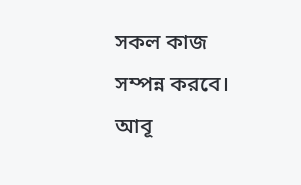সকল কাজ সম্পন্ন করবে। আবূ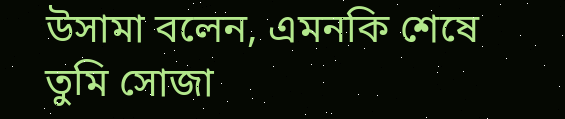উসামা বলেন, এমনকি শেষে তুমি সোজা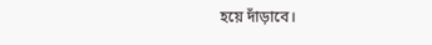হয়ে দাঁড়াবে।